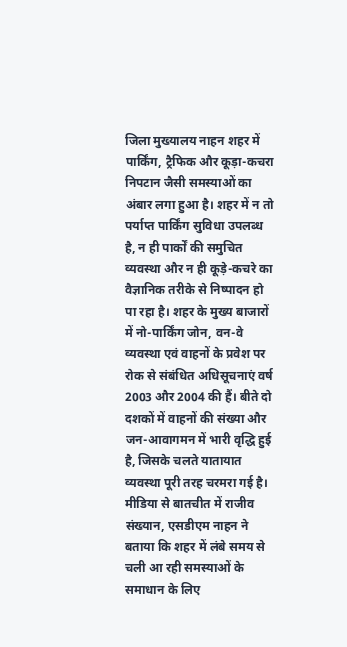जिला मुख्यालय नाहन शहर में पार्किंग, ट्रैफिक और कूड़ा-कचरा निपटान जैसी समस्याओं का अंबार लगा हुआ है। शहर में न तो पर्याप्त पार्किंग सुविधा उपलब्ध है, न ही पार्कों की समुचित व्यवस्था और न ही कूड़े-कचरे का वैज्ञानिक तरीके से निष्पादन हो पा रहा है। शहर के मुख्य बाजारों में नो-पार्किंग जोन, वन-वे व्यवस्था एवं वाहनों के प्रवेश पर रोक से संबंधित अधिसूचनाएं वर्ष 2003 और 2004 की हैं। बीते दो दशकों में वाहनों की संख्या और जन-आवागमन में भारी वृद्धि हुई है, जिसके चलते यातायात व्यवस्था पूरी तरह चरमरा गई है।
मीडिया से बातचीत में राजीव संख्यान, एसडीएम नाहन ने बताया कि शहर में लंबे समय से चली आ रही समस्याओं के समाधान के लिए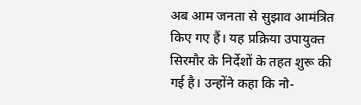अब आम जनता से सुझाव आमंत्रित किए गए हैं। यह प्रक्रिया उपायुक्त सिरमौर के निर्देशों के तहत शुरू की गई है। उन्होंने कहा कि नो-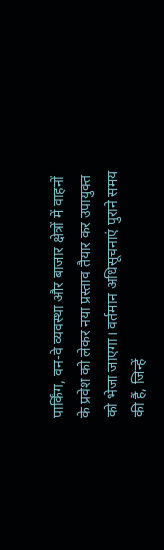पार्किंग, वन-वे व्यवस्था और बाजार क्षेत्रों में वाहनों के प्रवेश को लेकर नया प्रस्ताव तैयार कर उपायुक्त को भेजा जाएगा। वर्तमान अधिसूचनाएं पुराने समय की हैं, जिन्हें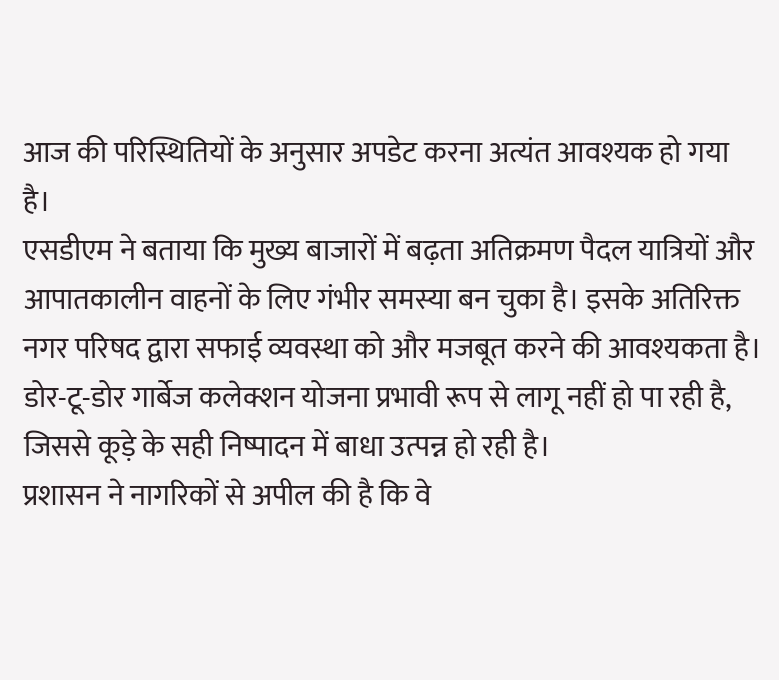आज की परिस्थितियों के अनुसार अपडेट करना अत्यंत आवश्यक हो गया है।
एसडीएम ने बताया कि मुख्य बाजारों में बढ़ता अतिक्रमण पैदल यात्रियों और आपातकालीन वाहनों के लिए गंभीर समस्या बन चुका है। इसके अतिरिक्त नगर परिषद द्वारा सफाई व्यवस्था को और मजबूत करने की आवश्यकता है। डोर-टू-डोर गार्बेज कलेक्शन योजना प्रभावी रूप से लागू नहीं हो पा रही है, जिससे कूड़े के सही निष्पादन में बाधा उत्पन्न हो रही है।
प्रशासन ने नागरिकों से अपील की है कि वे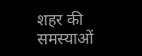शहर की समस्याओं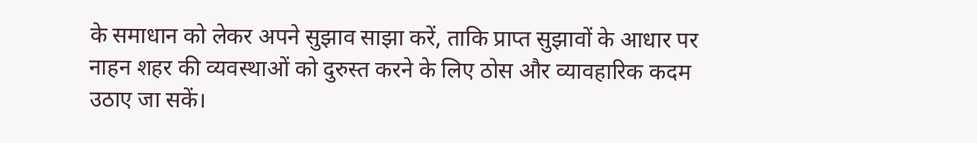के समाधान को लेकर अपने सुझाव साझा करें, ताकि प्राप्त सुझावों के आधार पर नाहन शहर की व्यवस्थाओं को दुरुस्त करने के लिए ठोस और व्यावहारिक कदम उठाए जा सकें।